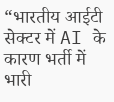“भारतीय आईटी सेक्टर में AI के कारण भर्ती में भारी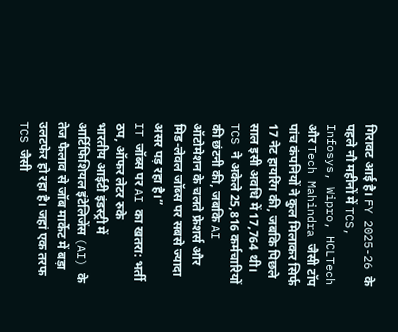गिरावट आई है। FY 2025-26 के पहले नौ महीनों में TCS, Infosys, Wipro, HCLTech और Tech Mahindra जैसी टॉप पांच कंपनियों ने कुल मिलाकर सिर्फ 17 नेट हायरिंग की, जबकि पिछले साल इसी अवधि में 17,764 थी। TCS ने अकेले 25,816 कर्मचारियों की छंटनी की, जबकि AI ऑटोमेशन के चलते फ्रेशर्स और मिड-लेवल जॉब्स पर सबसे ज्यादा असर पड़ रहा है।”
IT जॉब्स पर AI का खतरा: भर्ती ठप, ऑफर लेटर रुके
भारतीय आईटी इंडस्ट्री में आर्टिफिशियल इंटेलिजेंस (AI) के तेज फैलाव से जॉब मार्केट में बड़ा उलटफेर हो रहा है। जहां एक तरफ TCS जैसी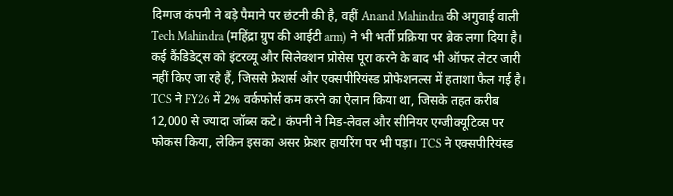दिग्गज कंपनी ने बड़े पैमाने पर छंटनी की है, वहीं Anand Mahindra की अगुवाई वाली Tech Mahindra (महिंद्रा ग्रुप की आईटी arm) ने भी भर्ती प्रक्रिया पर ब्रेक लगा दिया है। कई कैंडिडेट्स को इंटरव्यू और सिलेक्शन प्रोसेस पूरा करने के बाद भी ऑफर लेटर जारी नहीं किए जा रहे हैं, जिससे फ्रेशर्स और एक्सपीरियंस्ड प्रोफेशनल्स में हताशा फैल गई है।
TCS ने FY26 में 2% वर्कफोर्स कम करने का ऐलान किया था, जिसके तहत करीब 12,000 से ज्यादा जॉब्स कटे। कंपनी ने मिड-लेवल और सीनियर एग्जीक्यूटिव्स पर फोकस किया, लेकिन इसका असर फ्रेशर हायरिंग पर भी पड़ा। TCS ने एक्सपीरियंस्ड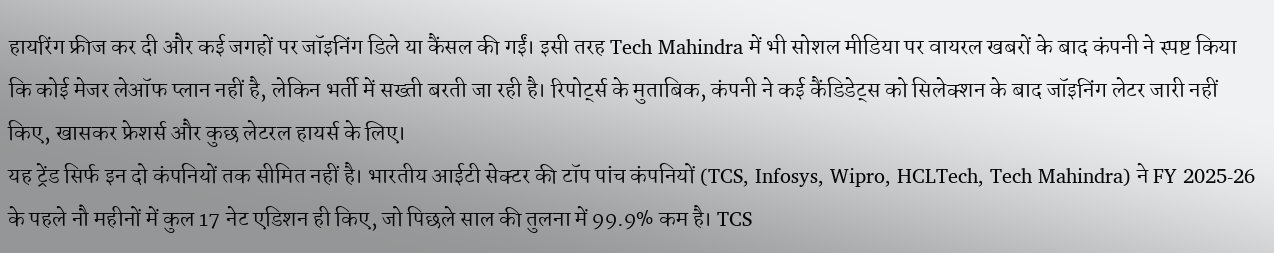हायरिंग फ्रीज कर दी और कई जगहों पर जॉइनिंग डिले या कैंसल की गईं। इसी तरह Tech Mahindra में भी सोशल मीडिया पर वायरल खबरों के बाद कंपनी ने स्पष्ट किया कि कोई मेजर लेऑफ प्लान नहीं है, लेकिन भर्ती में सख्ती बरती जा रही है। रिपोर्ट्स के मुताबिक, कंपनी ने कई कैंडिडेट्स को सिलेक्शन के बाद जॉइनिंग लेटर जारी नहीं किए, खासकर फ्रेशर्स और कुछ लेटरल हायर्स के लिए।
यह ट्रेंड सिर्फ इन दो कंपनियों तक सीमित नहीं है। भारतीय आईटी सेक्टर की टॉप पांच कंपनियों (TCS, Infosys, Wipro, HCLTech, Tech Mahindra) ने FY 2025-26 के पहले नौ महीनों में कुल 17 नेट एडिशन ही किए, जो पिछले साल की तुलना में 99.9% कम है। TCS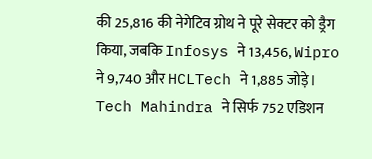की 25,816 की नेगेटिव ग्रोथ ने पूरे सेक्टर को ड्रैग किया, जबकि Infosys ने 13,456, Wipro ने 9,740 और HCLTech ने 1,885 जोड़े। Tech Mahindra ने सिर्फ 752 एडिशन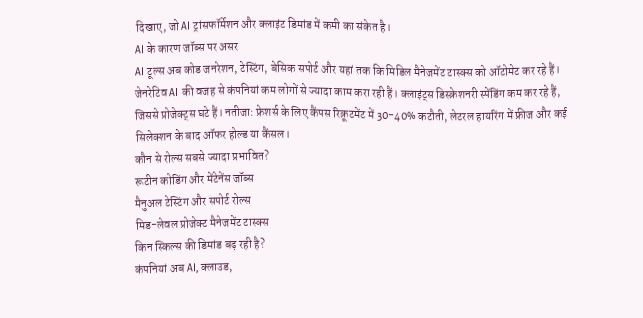दिखाए, जो AI ट्रांसफॉर्मेशन और क्लाइंट डिमांड में कमी का संकेत है।
AI के कारण जॉब्स पर असर
AI टूल्स अब कोड जनरेशन, टेस्टिंग, बेसिक सपोर्ट और यहां तक कि मिडिल मैनेजमेंट टास्क्स को ऑटोमेट कर रहे हैं। जेनरेटिव AI की वजह से कंपनियां कम लोगों से ज्यादा काम करा रही हैं। क्लाइंट्स डिस्क्रेशनरी स्पेंडिंग कम कर रहे हैं, जिससे प्रोजेक्ट्स घटे हैं। नतीजा: फ्रेशर्स के लिए कैंपस रिक्रूटमेंट में 30-40% कटौती, लेटरल हायरिंग में फ्रीज और कई सिलेक्शन के बाद ऑफर होल्ड या कैंसल।
कौन से रोल्स सबसे ज्यादा प्रभावित?
रूटीन कोडिंग और मेंटेनेंस जॉब्स
मैनुअल टेस्टिंग और सपोर्ट रोल्स
मिड-लेवल प्रोजेक्ट मैनेजमेंट टास्क्स
किन स्किल्स की डिमांड बढ़ रही है?
कंपनियां अब AI, क्लाउड,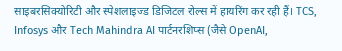साइबरसिक्योरिटी और स्पेशलाइज्ड डिजिटल रोल्स में हायरिंग कर रही हैं। TCS, Infosys और Tech Mahindra AI पार्टनरशिप्स (जैसे OpenAI,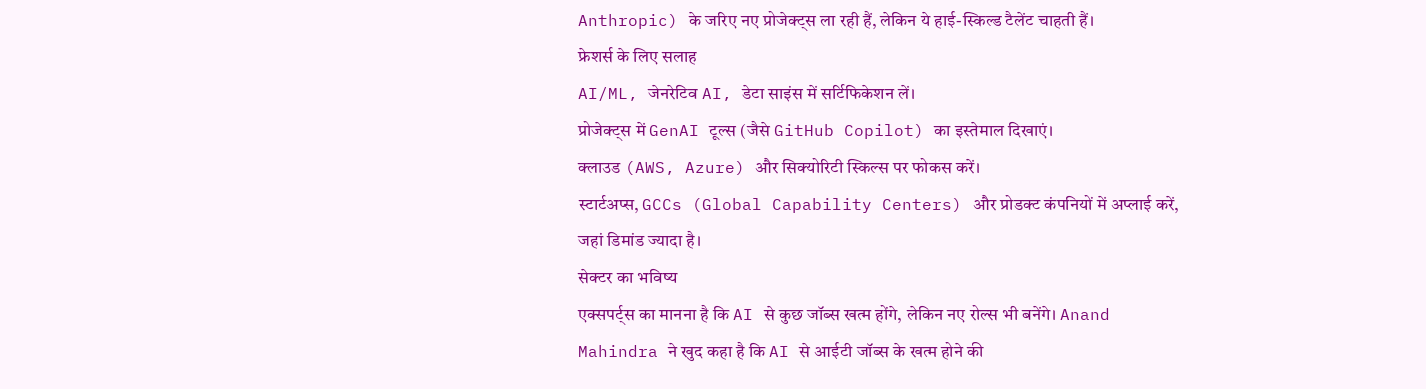Anthropic) के जरिए नए प्रोजेक्ट्स ला रही हैं, लेकिन ये हाई-स्किल्ड टैलेंट चाहती हैं।
फ्रेशर्स के लिए सलाह
AI/ML, जेनरेटिव AI, डेटा साइंस में सर्टिफिकेशन लें।
प्रोजेक्ट्स में GenAI टूल्स (जैसे GitHub Copilot) का इस्तेमाल दिखाएं।
क्लाउड (AWS, Azure) और सिक्योरिटी स्किल्स पर फोकस करें।
स्टार्टअप्स, GCCs (Global Capability Centers) और प्रोडक्ट कंपनियों में अप्लाई करें, जहां डिमांड ज्यादा है।
सेक्टर का भविष्य
एक्सपर्ट्स का मानना है कि AI से कुछ जॉब्स खत्म होंगे, लेकिन नए रोल्स भी बनेंगे। Anand Mahindra ने खुद कहा है कि AI से आईटी जॉब्स के खत्म होने की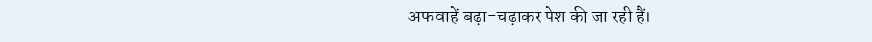अफवाहें बढ़ा-चढ़ाकर पेश की जा रही हैं।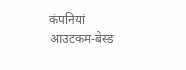कंपनियां आउटकम-बेस्ड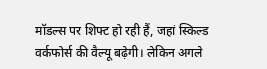मॉडल्स पर शिफ्ट हो रही हैं, जहां स्किल्ड वर्कफोर्स की वैल्यू बढ़ेगी। लेकिन अगले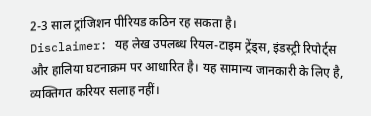2-3 साल ट्रांजिशन पीरियड कठिन रह सकता है।
Disclaimer: यह लेख उपलब्ध रियल-टाइम ट्रेंड्स, इंडस्ट्री रिपोर्ट्स और हालिया घटनाक्रम पर आधारित है। यह सामान्य जानकारी के लिए है, व्यक्तिगत करियर सलाह नहीं।